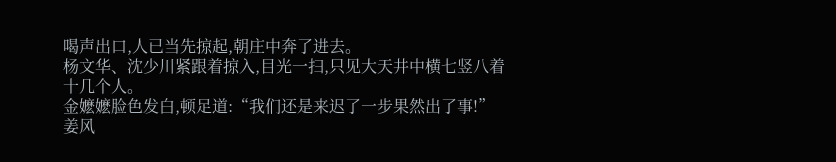喝声出口,人已当先掠起,朝庄中奔了进去。
杨文华、沈少川紧跟着掠入,目光一扫,只见大天井中横七竖八着十几个人。
金嬷嬷脸色发白,顿足道:“我们还是来迟了一步果然出了事!”
姜风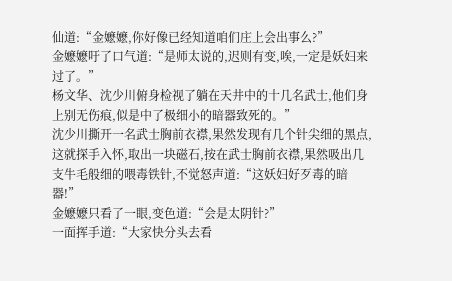仙道:“金嬷嬷,你好像已经知道咱们庄上会出事么?”
金嬷嬷吁了口气道:“是师太说的,迟则有变,唉,一定是妖妇来过了。”
杨文华、沈少川俯身检视了躺在天井中的十几名武士,他们身上别无伤痕,似是中了极细小的暗器致死的。”
沈少川撕开一名武士胸前衣襟,果然发现有几个针尖细的黑点,这就探手入怀,取出一块磁石,按在武士胸前衣襟,果然吸出几支牛毛般细的喂毒铁针,不觉怒声道:“这妖妇好歹毒的暗器!”
金嬷嬷只看了一眼,变色道:“会是太阴针?”
一面挥手道:“大家快分头去看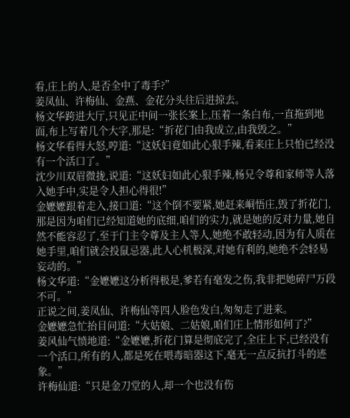看,庄上的人,是否全中了毒手?”
姜凤仙、许梅仙、金燕、金花分头往后进掠去。
杨文华跨进大厅,只见正中间一张长案上,压着一条白布,一直拖到地面,布上写着几个大字,那是:“折花门由我成立,由我毁之。”
杨文华看得大怒,哼道:“这妖妇竟如此心狠手辣,看来庄上只怕已经没有一个活口了。”
沈少川双眉微拢,说道:“这妖妇如此心狠手辣,杨兄令尊和家师等人落入她手中,实是令人担心得很!”
金嬷嬷跟着走入,接口道:“这个倒不要紧,她赶来峒悟庄,毁了折花门,那是因为咱们已经知道她的底细,咱们的实力,就是她的反对力量,她自然不能容忍了,至于门主令尊及主人等人,她绝不敢轻动,因为有人质在她手里,咱们就会投鼠忌器,此人心机极深,对她有利的,她绝不会轻易妄动的。”
杨文华道:“金嬷嬷这分析得极是,爹若有毫发之伤,我非把她碎尸万段不可。”
正说之间,姜凤仙、许梅仙等四人脸色发白,匆匆走了进来。
金嬷嬷急忙抬目问道:“大姑娘、二姑娘,咱们庄上情形如何了?”
姜风仙气愤地道:“金嬷嬷,折花门算是彻底完了,全庄上下,已经没有一个活口,所有的人,都是死在喂毒暗器这下,毫无一点反抗打斗的迹象。”
许梅仙道:“只是金刀堂的人,却一个也没有伤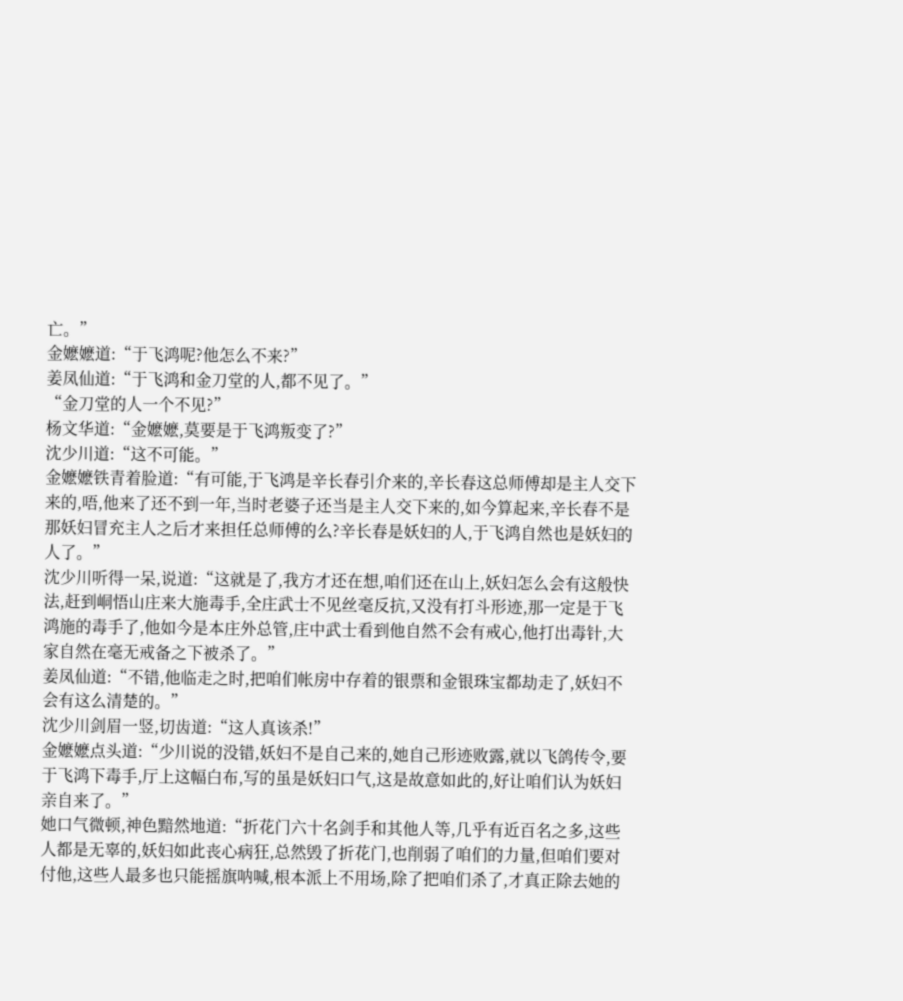亡。”
金嬷嬷道:“于飞鸿呢?他怎么不来?”
姜凤仙道:“于飞鸿和金刀堂的人,都不见了。”
“金刀堂的人一个不见?”
杨文华道:“金嬷嬷,莫要是于飞鸿叛变了?”
沈少川道:“这不可能。”
金嬷嬷铁青着脸道:“有可能,于飞鸿是辛长春引介来的,辛长春这总师傅却是主人交下来的,唔,他来了还不到一年,当时老婆子还当是主人交下来的,如今算起来,辛长春不是那妖妇冒充主人之后才来担任总师傅的么?辛长春是妖妇的人,于飞鸿自然也是妖妇的人了。”
沈少川听得一呆,说道:“这就是了,我方才还在想,咱们还在山上,妖妇怎么会有这般快法,赶到峒悟山庄来大施毒手,全庄武士不见丝毫反抗,又没有打斗形迹,那一定是于飞鸿施的毒手了,他如今是本庄外总管,庄中武士看到他自然不会有戒心,他打出毒针,大家自然在毫无戒备之下被杀了。”
姜凤仙道:“不错,他临走之时,把咱们帐房中存着的银票和金银珠宝都劫走了,妖妇不会有这么清楚的。”
沈少川剑眉一竖,切齿道:“这人真该杀!”
金嬷嬷点头道:“少川说的没错,妖妇不是自己来的,她自己形迹败露,就以飞鸽传令,要于飞鸿下毒手,厅上这幅白布,写的虽是妖妇口气,这是故意如此的,好让咱们认为妖妇亲自来了。”
她口气微顿,神色黯然地道:“折花门六十名剑手和其他人等,几乎有近百名之多,这些人都是无辜的,妖妇如此丧心病狂,总然毁了折花门,也削弱了咱们的力量,但咱们要对付他,这些人最多也只能摇旗呐喊,根本派上不用场,除了把咱们杀了,才真正除去她的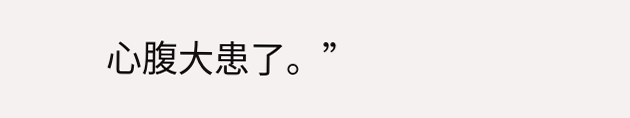心腹大患了。”